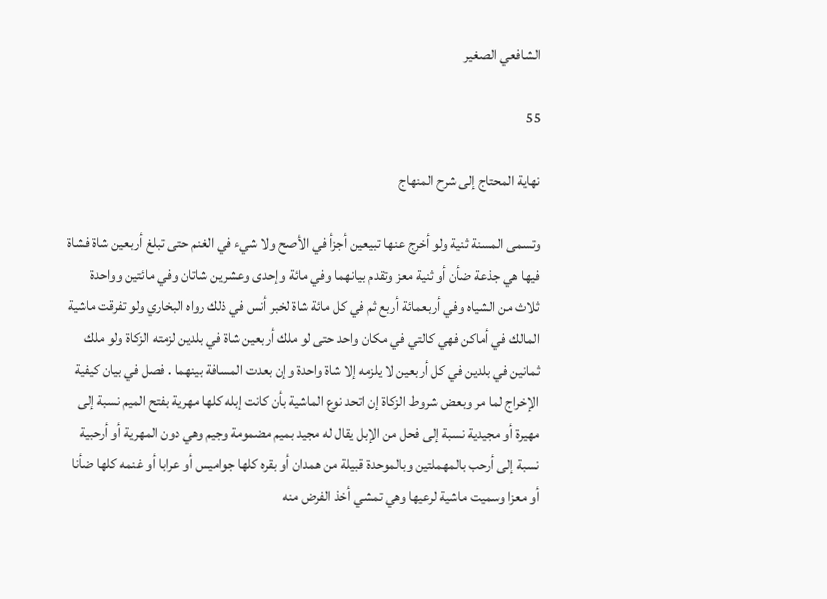الشافعي الصغير

55

نهاية المحتاج إلى شرح المنهاج

وتسمى المسنة ثنية ولو أخرج عنها تبيعين أجزأ في الأصح ولا شيء في الغنم حتى تبلغ أربعين شاة فشاة فيها هي جذعة ضأن أو ثنية معز وتقدم بيانهما وفي مائة وإحدى وعشرين شاتان وفي مائتين وواحدة ثلاث من الشياه وفي أربعمائة أربع ثم في كل مائة شاة لخبر أنس في ذلك رواه البخاري ولو تفرقت ماشية المالك في أماكن فهي كالتي في مكان واحد حتى لو ملك أربعين شاة في بلدين لزمته الزكاة ولو ملك ثمانين في بلدين في كل أربعين لا يلزمه إلا شاة واحدة وإن بعدت المسافة بينهما . فصل في بيان كيفية الإخراج لما مر وبعض شروط الزكاة إن اتحد نوع الماشية بأن كانت إبله كلها مهرية بفتح الميم نسبة إلى مهيرة أو مجيدية نسبة إلى فحل من الإبل يقال له مجيد بميم مضمومة وجيم وهي دون المهرية أو أرحبية نسبة إلى أرحب بالمهملتين وبالموحدة قبيلة من همدان أو بقره كلها جواميس أو عرابا أو غنمه كلها ضأنا أو معزا وسميت ماشية لرعيها وهي تمشي أخذ الفرض منه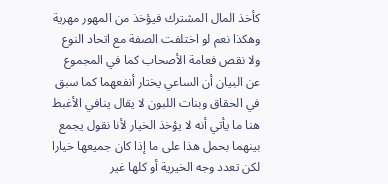كأخذ المال المشترك فيؤخذ من المهور مهرية وهكذا نعم لو اختلفت الصفة مع اتحاد النوع ولا نقص فعامة الأصحاب كما في المجموع عن البيان أن الساعي يختار أنفعهما كما سبق في الحقاق وبنات اللبون لا يقال ينافي الأغبط هنا ما يأتي أنه لا يؤخذ الخيار لأنا نقول يجمع بينهما بحمل هذا على ما إذا كان جميعها خيارا لكن تعدد وجه الخيرية أو كلها غير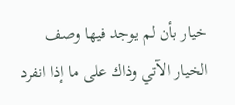خيار بأن لم يوجد فيها وصف الخيار الآتي وذاك على ما إذا انفرد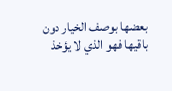بعضها بوصف الخيار دون باقيها فهو الذي لا يؤخذ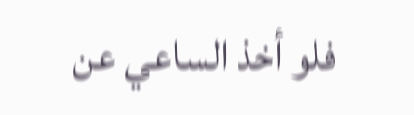فلو أخذ الساعي عن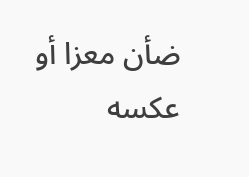ضأن معزا أو عكسه